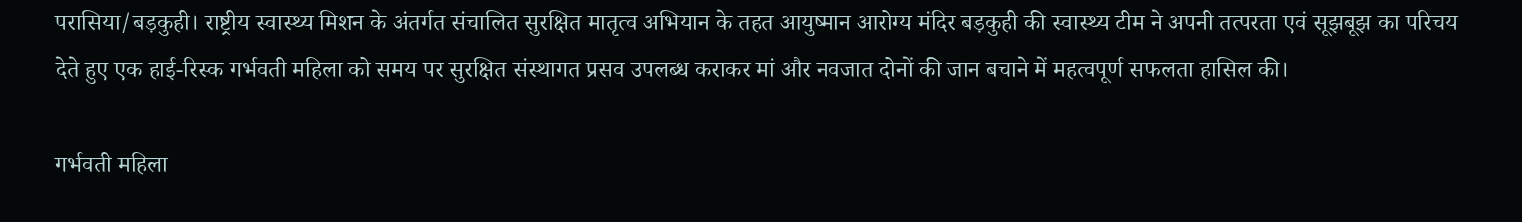परासिया/बड़कुही। राष्ट्रीय स्वास्थ्य मिशन के अंतर्गत संचालित सुरक्षित मातृत्व अभियान के तहत आयुष्मान आरोग्य मंदिर बड़कुही की स्वास्थ्य टीम ने अपनी तत्परता एवं सूझबूझ का परिचय देते हुए एक हाई-रिस्क गर्भवती महिला को समय पर सुरक्षित संस्थागत प्रसव उपलब्ध कराकर मां और नवजात दोनों की जान बचाने में महत्वपूर्ण सफलता हासिल की।

गर्भवती महिला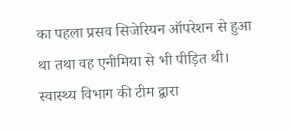का पहला प्रसव सिजेरियन ऑपरेशन से हुआ था तथा वह एनीमिया से भी पीड़ित थी। स्वास्थ्य विभाग की टीम द्वारा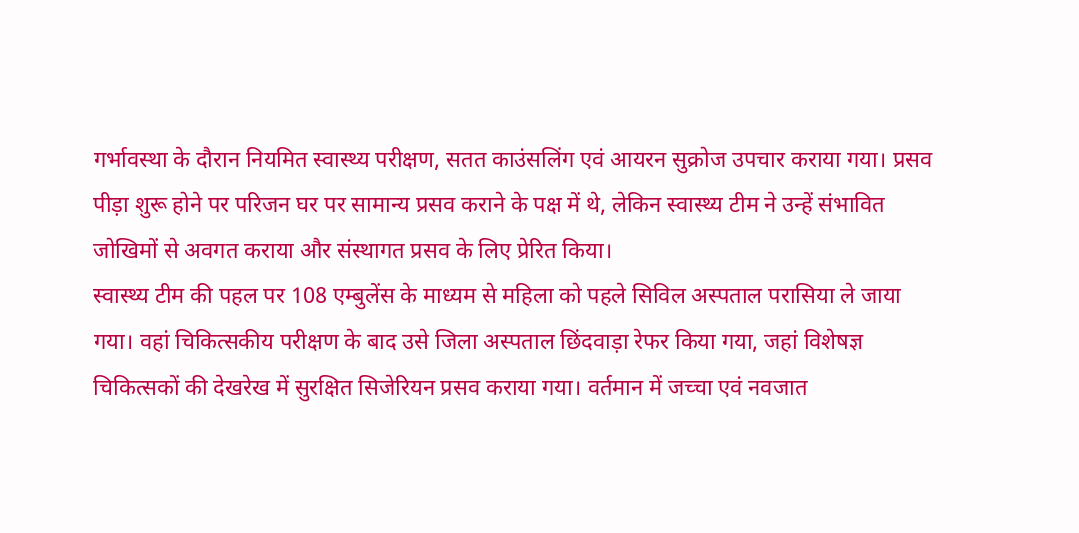गर्भावस्था के दौरान नियमित स्वास्थ्य परीक्षण, सतत काउंसलिंग एवं आयरन सुक्रोज उपचार कराया गया। प्रसव पीड़ा शुरू होने पर परिजन घर पर सामान्य प्रसव कराने के पक्ष में थे, लेकिन स्वास्थ्य टीम ने उन्हें संभावित जोखिमों से अवगत कराया और संस्थागत प्रसव के लिए प्रेरित किया।
स्वास्थ्य टीम की पहल पर 108 एम्बुलेंस के माध्यम से महिला को पहले सिविल अस्पताल परासिया ले जाया गया। वहां चिकित्सकीय परीक्षण के बाद उसे जिला अस्पताल छिंदवाड़ा रेफर किया गया, जहां विशेषज्ञ चिकित्सकों की देखरेख में सुरक्षित सिजेरियन प्रसव कराया गया। वर्तमान में जच्चा एवं नवजात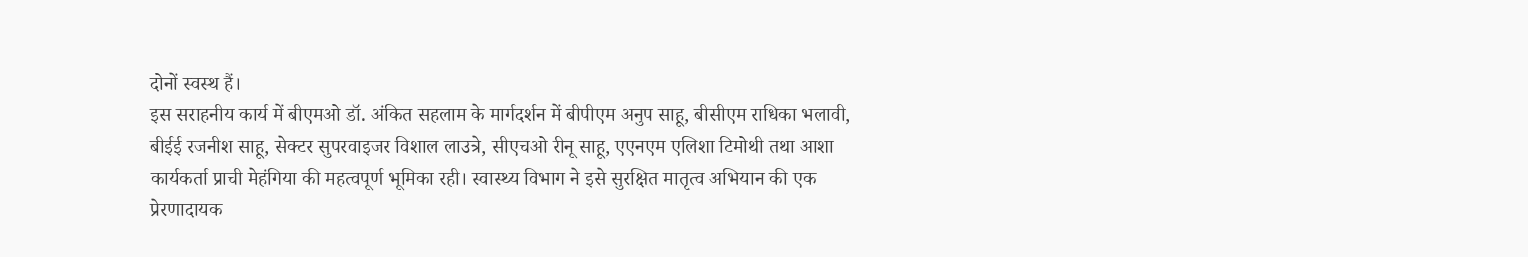दोनों स्वस्थ हैं।
इस सराहनीय कार्य में बीएमओ डॉ. अंकित सहलाम के मार्गदर्शन में बीपीएम अनुप साहू, बीसीएम राधिका भलावी, बीईई रजनीश साहू, सेक्टर सुपरवाइजर विशाल लाउत्रे, सीएचओ रीनू साहू, एएनएम एलिशा टिमोथी तथा आशा कार्यकर्ता प्राची मेहंगिया की महत्वपूर्ण भूमिका रही। स्वास्थ्य विभाग ने इसे सुरक्षित मातृत्व अभियान की एक प्रेरणादायक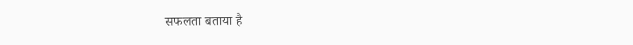सफलता बताया है